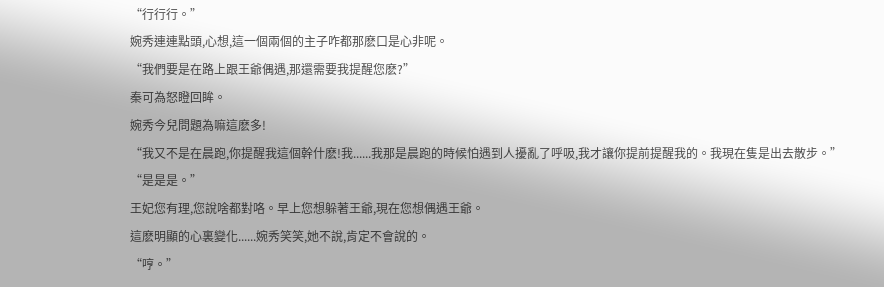“行行行。”
婉秀連連點頭,心想,這一個兩個的主子咋都那麽口是心非呢。
“我們要是在路上跟王爺偶遇,那還需要我提醒您麽?”
秦可為怒瞪回眸。
婉秀今兒問題為嘛這麽多!
“我又不是在晨跑,你提醒我這個幹什麽!我......我那是晨跑的時候怕遇到人擾亂了呼吸,我才讓你提前提醒我的。我現在隻是出去散步。”
“是是是。”
王妃您有理,您說啥都對咯。早上您想躲著王爺,現在您想偶遇王爺。
這麽明顯的心裏變化......婉秀笑笑,她不說,肯定不會說的。
“哼。”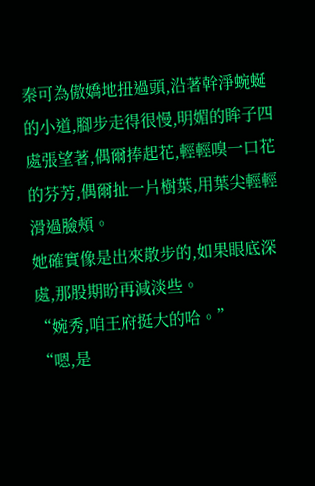秦可為傲嬌地扭過頭,沿著幹淨蜿蜒的小道,腳步走得很慢,明媚的眸子四處張望著,偶爾捧起花,輕輕嗅一口花的芬芳,偶爾扯一片樹葉,用葉尖輕輕滑過臉頰。
她確實像是出來散步的,如果眼底深處,那股期盼再減淡些。
“婉秀,咱王府挺大的哈。”
“嗯,是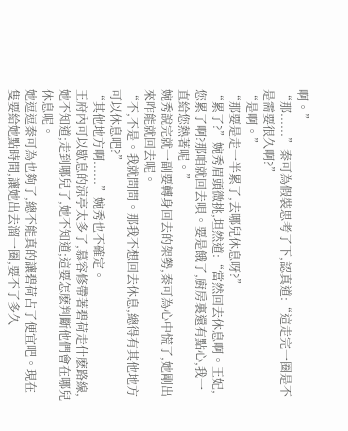啊。”
“那......”秦可為假裝思考了下,認真道:“這走完一圈是不是需要很久啊?”
“是啊。”
“那要是走一半累了,去哪兒休息呀?”
“累了?”婉秀眉頭微挑,坦然道:“當然回去休息啊。王妃,您累了啊?那咱就回去唄。要是餓了,廚房裏還有點心,我一直給您熱著呢。”
婉秀說完就一副要轉身回去的架勢,秦可為心中慌了,她剛出來咋能就回去呢。
“不,不是。我就問問。那我不想回去休息,總得有其他地方可以休息吧?”
“其他地方啊......”婉秀也不確定。
王府內可以歇息的涼亭太多了,慕容修帶著碧荷走什麽路線,她不知道;走到哪兒了,她不知道;這要怎麽判斷他們會在哪兒休息呢。
她逗逗秦可為也夠了,總不能真的讓碧荷占了便宜吧。現在隻要給她點時間,讓她出去溜一圈,要不了多久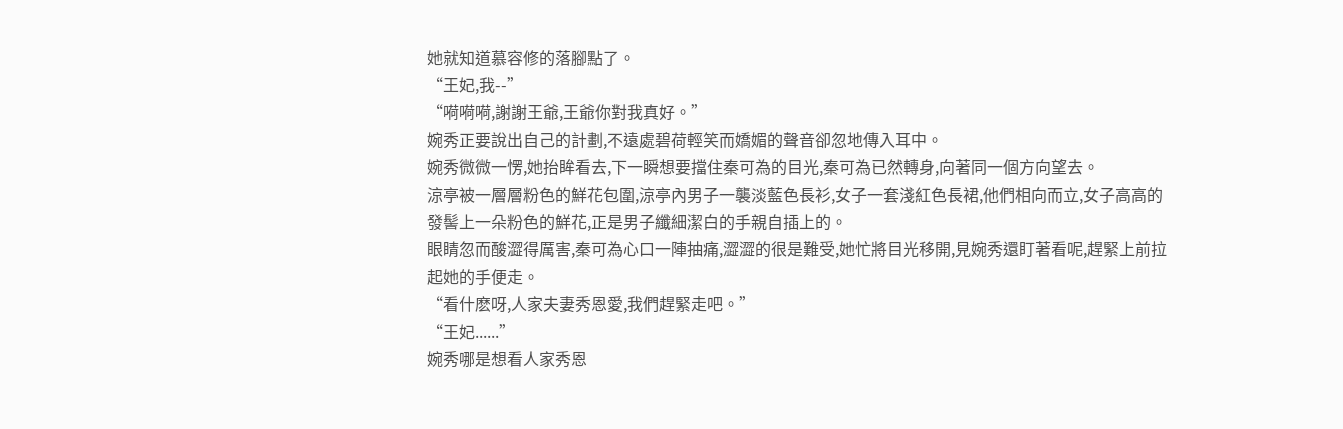她就知道慕容修的落腳點了。
“王妃,我--”
“嗬嗬嗬,謝謝王爺,王爺你對我真好。”
婉秀正要說出自己的計劃,不遠處碧荷輕笑而嬌媚的聲音卻忽地傳入耳中。
婉秀微微一愣,她抬眸看去,下一瞬想要擋住秦可為的目光,秦可為已然轉身,向著同一個方向望去。
涼亭被一層層粉色的鮮花包圍,涼亭內男子一襲淡藍色長衫,女子一套淺紅色長裙,他們相向而立,女子高高的發髻上一朵粉色的鮮花,正是男子纖細潔白的手親自插上的。
眼睛忽而酸澀得厲害,秦可為心口一陣抽痛,澀澀的很是難受,她忙將目光移開,見婉秀還盯著看呢,趕緊上前拉起她的手便走。
“看什麽呀,人家夫妻秀恩愛,我們趕緊走吧。”
“王妃......”
婉秀哪是想看人家秀恩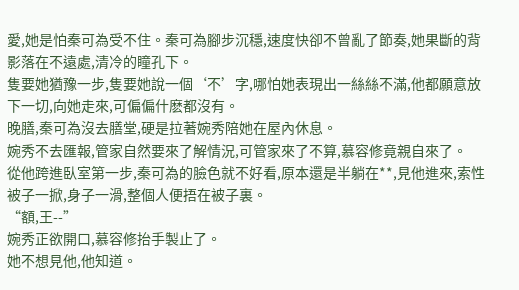愛,她是怕秦可為受不住。秦可為腳步沉穩,速度快卻不曾亂了節奏,她果斷的背影落在不遠處,清冷的瞳孔下。
隻要她猶豫一步,隻要她說一個‘不’字,哪怕她表現出一絲絲不滿,他都願意放下一切,向她走來,可偏偏什麽都沒有。
晚膳,秦可為沒去膳堂,硬是拉著婉秀陪她在屋內休息。
婉秀不去匯報,管家自然要來了解情況,可管家來了不算,慕容修竟親自來了。
從他跨進臥室第一步,秦可為的臉色就不好看,原本還是半躺在**,見他進來,索性被子一掀,身子一滑,整個人便捂在被子裏。
“額,王--”
婉秀正欲開口,慕容修抬手製止了。
她不想見他,他知道。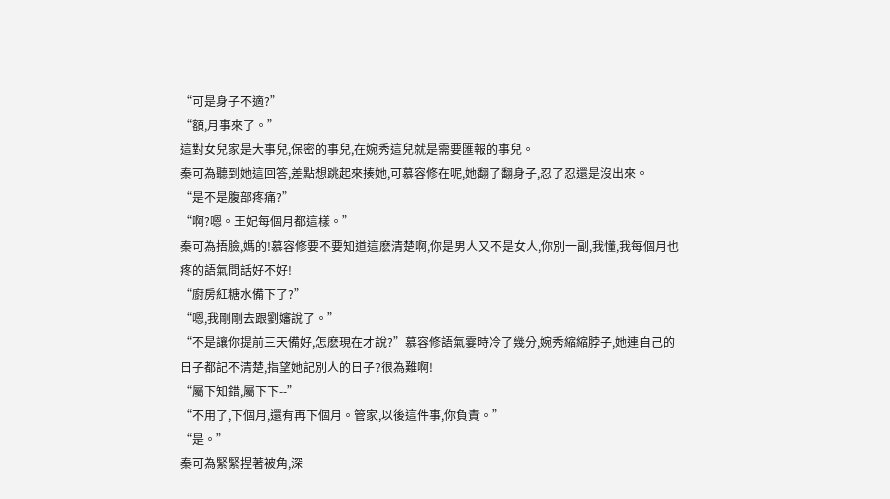“可是身子不適?”
“額,月事來了。”
這對女兒家是大事兒,保密的事兒,在婉秀這兒就是需要匯報的事兒。
秦可為聽到她這回答,差點想跳起來揍她,可慕容修在呢,她翻了翻身子,忍了忍還是沒出來。
“是不是腹部疼痛?”
“啊?嗯。王妃每個月都這樣。”
秦可為捂臉,媽的!慕容修要不要知道這麽清楚啊,你是男人又不是女人,你別一副,我懂,我每個月也疼的語氣問話好不好!
“廚房紅糖水備下了?”
“嗯,我剛剛去跟劉嬸說了。”
“不是讓你提前三天備好,怎麽現在才說?”慕容修語氣霎時冷了幾分,婉秀縮縮脖子,她連自己的日子都記不清楚,指望她記別人的日子?很為難啊!
“屬下知錯,屬下下--”
“不用了,下個月,還有再下個月。管家,以後這件事,你負責。”
“是。”
秦可為緊緊捏著被角,深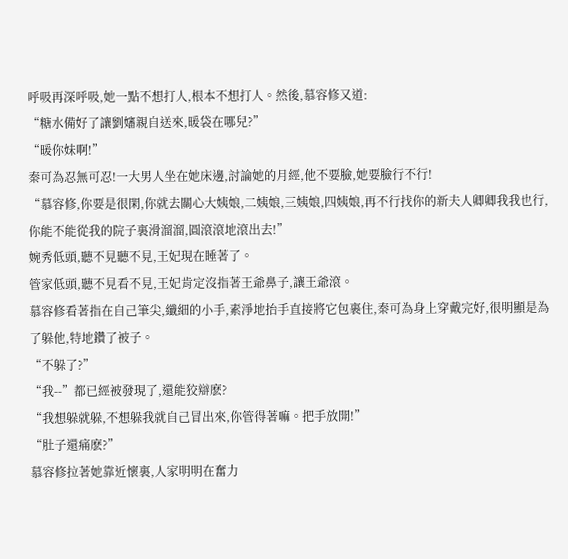呼吸再深呼吸,她一點不想打人,根本不想打人。然後,慕容修又道:
“糖水備好了讓劉嬸親自送來,暖袋在哪兒?”
“暖你妹啊!”
秦可為忍無可忍!一大男人坐在她床邊,討論她的月經,他不要臉,她要臉行不行!
“慕容修,你要是很閑,你就去關心大姨娘,二姨娘,三姨娘,四姨娘,再不行找你的新夫人卿卿我我也行,你能不能從我的院子裏滑溜溜,圓滾滾地滾出去!”
婉秀低頭,聽不見聽不見,王妃現在睡著了。
管家低頭,聽不見看不見,王妃肯定沒指著王爺鼻子,讓王爺滾。
慕容修看著指在自己筆尖,纖細的小手,素淨地抬手直接將它包裹住,秦可為身上穿戴完好,很明顯是為了躲他,特地鑽了被子。
“不躲了?”
“我--”都已經被發現了,還能狡辯麽?
“我想躲就躲,不想躲我就自己冒出來,你管得著嘛。把手放開!”
“肚子還痛麽?”
慕容修拉著她靠近懷裏,人家明明在奮力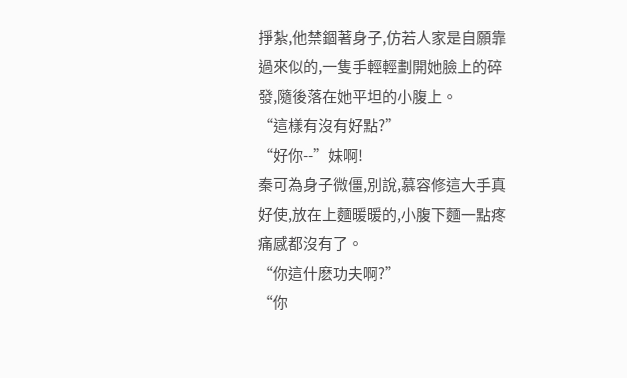掙紮,他禁錮著身子,仿若人家是自願靠過來似的,一隻手輕輕劃開她臉上的碎發,隨後落在她平坦的小腹上。
“這樣有沒有好點?”
“好你--”妹啊!
秦可為身子微僵,別說,慕容修這大手真好使,放在上麵暖暖的,小腹下麵一點疼痛感都沒有了。
“你這什麽功夫啊?”
“你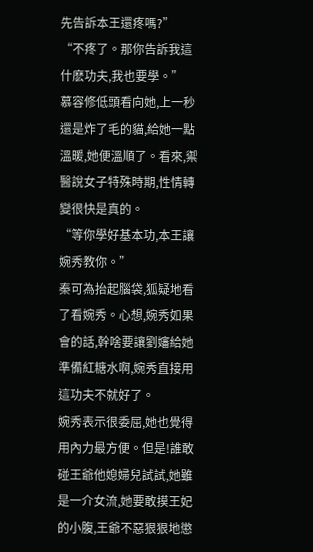先告訴本王還疼嗎?”
“不疼了。那你告訴我這什麽功夫,我也要學。”
慕容修低頭看向她,上一秒還是炸了毛的貓,給她一點溫暖,她便溫順了。看來,禦醫說女子特殊時期,性情轉變很快是真的。
“等你學好基本功,本王讓婉秀教你。”
秦可為抬起腦袋,狐疑地看了看婉秀。心想,婉秀如果會的話,幹啥要讓劉嬸給她準備紅糖水啊,婉秀直接用這功夫不就好了。
婉秀表示很委屈,她也覺得用內力最方便。但是!誰敢碰王爺他媳婦兒試試,她雖是一介女流,她要敢摸王妃的小腹,王爺不惡狠狠地懲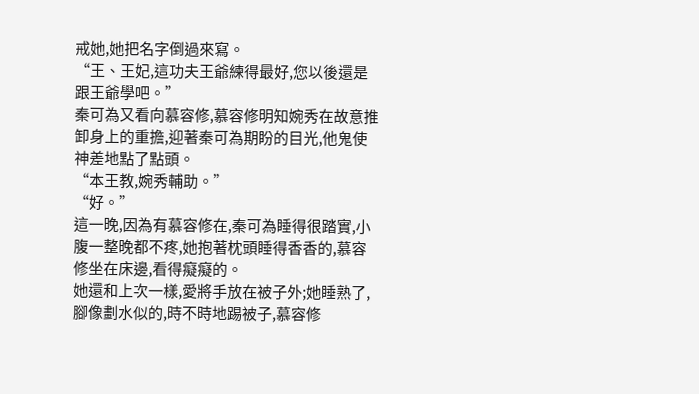戒她,她把名字倒過來寫。
“王、王妃,這功夫王爺練得最好,您以後還是跟王爺學吧。”
秦可為又看向慕容修,慕容修明知婉秀在故意推卸身上的重擔,迎著秦可為期盼的目光,他鬼使神差地點了點頭。
“本王教,婉秀輔助。”
“好。”
這一晚,因為有慕容修在,秦可為睡得很踏實,小腹一整晚都不疼,她抱著枕頭睡得香香的,慕容修坐在床邊,看得癡癡的。
她還和上次一樣,愛將手放在被子外;她睡熟了,腳像劃水似的,時不時地踢被子,慕容修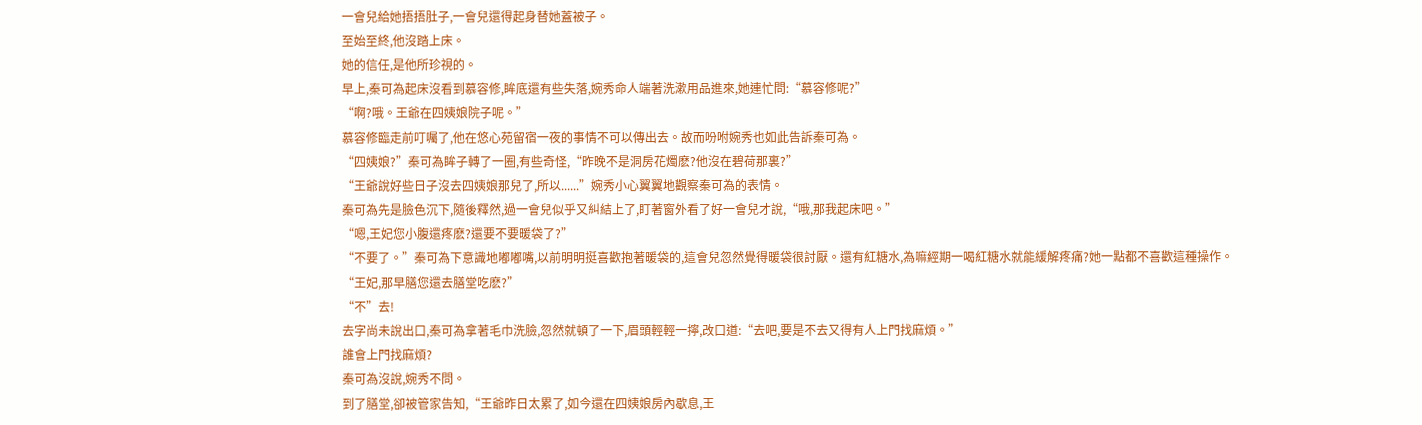一會兒給她捂捂肚子,一會兒還得起身替她蓋被子。
至始至終,他沒踏上床。
她的信任,是他所珍視的。
早上,秦可為起床沒看到慕容修,眸底還有些失落,婉秀命人端著洗漱用品進來,她連忙問:“慕容修呢?”
“啊?哦。王爺在四姨娘院子呢。”
慕容修臨走前叮囑了,他在悠心苑留宿一夜的事情不可以傳出去。故而吩咐婉秀也如此告訴秦可為。
“四姨娘?”秦可為眸子轉了一圈,有些奇怪,“昨晚不是洞房花燭麽?他沒在碧荷那裏?”
“王爺說好些日子沒去四姨娘那兒了,所以......”婉秀小心翼翼地觀察秦可為的表情。
秦可為先是臉色沉下,隨後釋然,過一會兒似乎又糾結上了,盯著窗外看了好一會兒才說,“哦,那我起床吧。”
“嗯,王妃您小腹還疼麽?還要不要暖袋了?”
“不要了。”秦可為下意識地嘟嘟嘴,以前明明挺喜歡抱著暖袋的,這會兒忽然覺得暖袋很討厭。還有紅糖水,為嘛經期一喝紅糖水就能緩解疼痛?她一點都不喜歡這種操作。
“王妃,那早膳您還去膳堂吃麽?”
“不”去!
去字尚未說出口,秦可為拿著毛巾洗臉,忽然就頓了一下,眉頭輕輕一擰,改口道:“去吧,要是不去又得有人上門找麻煩。”
誰會上門找麻煩?
秦可為沒說,婉秀不問。
到了膳堂,卻被管家告知,“王爺昨日太累了,如今還在四姨娘房內歇息,王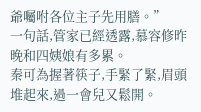爺囑咐各位主子先用膳。”
一句話,管家已經透露,慕容修昨晚和四姨娘有多累。
秦可為握著筷子,手緊了緊,眉頭堆起來,過一會兒又鬆開。